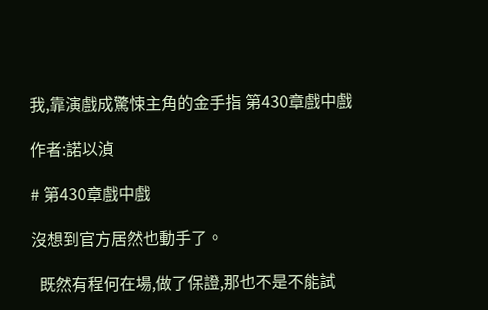我,靠演戲成驚悚主角的金手指 第430章戲中戲

作者:諾以湞

# 第430章戲中戲

沒想到官方居然也動手了。

  既然有程何在場,做了保證,那也不是不能試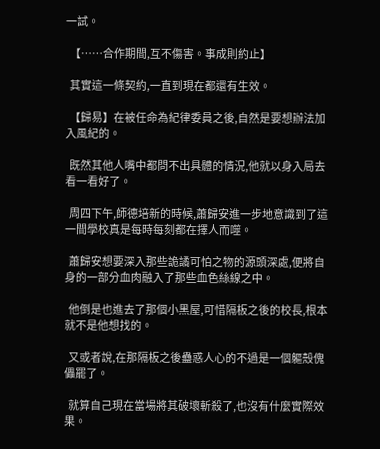一試。

  【……合作期間,互不傷害。事成則約止】

  其實這一條契約,一直到現在都還有生效。

  【歸易】在被任命為紀律委員之後,自然是要想辦法加入風紀的。

  既然其他人嘴中都問不出具體的情況,他就以身入局去看一看好了。

  周四下午,師德培新的時候,蕭歸安進一步地意識到了這一間學校真是每時每刻都在擇人而噬。

  蕭歸安想要深入那些詭譎可怕之物的源頭深處,便將自身的一部分血肉融入了那些血色絲線之中。

  他倒是也進去了那個小黑屋,可惜隔板之後的校長,根本就不是他想找的。

  又或者說,在那隔板之後蠱惑人心的不過是一個軀殼傀儡罷了。

  就算自己現在當場將其破壞斬殺了,也沒有什麼實際效果。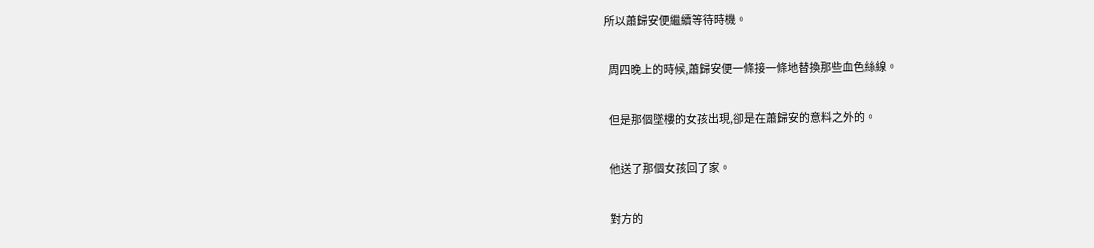所以蕭歸安便繼續等待時機。

  周四晚上的時候,蕭歸安便一條接一條地替換那些血色絲線。

  但是那個墜樓的女孩出現,卻是在蕭歸安的意料之外的。

  他送了那個女孩回了家。

  對方的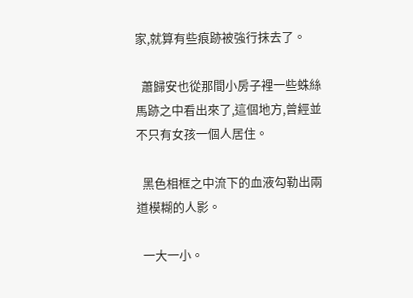家,就算有些痕跡被強行抹去了。

  蕭歸安也從那間小房子裡一些蛛絲馬跡之中看出來了,這個地方,曾經並不只有女孩一個人居住。

  黑色相框之中流下的血液勾勒出兩道模糊的人影。

  一大一小。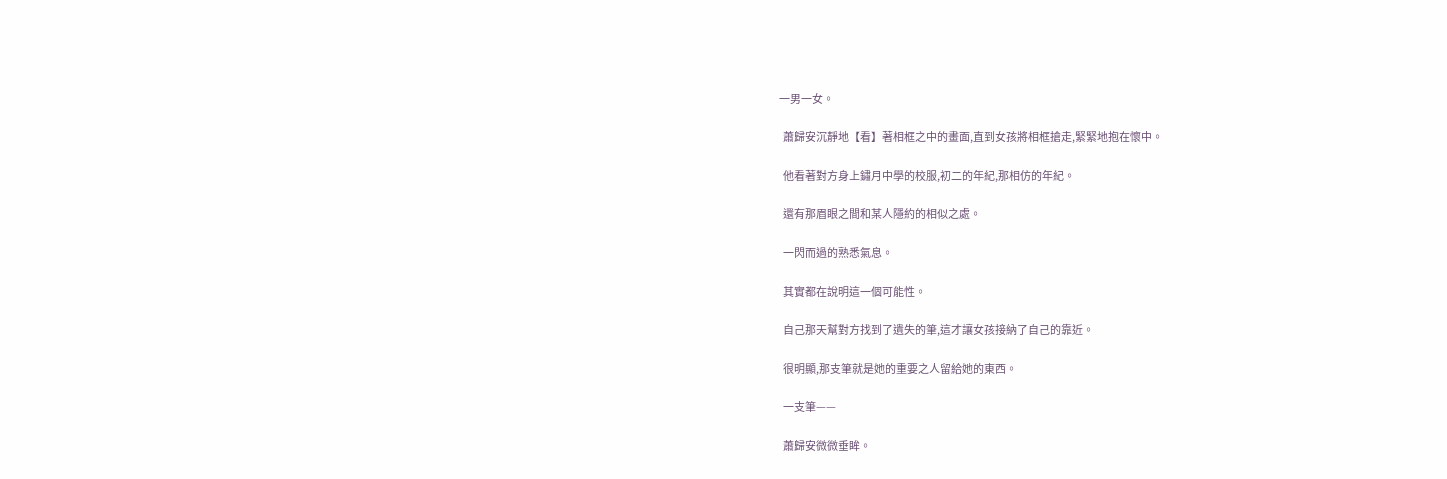一男一女。

  蕭歸安沉靜地【看】著相框之中的畫面,直到女孩將相框搶走,緊緊地抱在懷中。

  他看著對方身上鏽月中學的校服,初二的年紀,那相仿的年紀。

  還有那眉眼之間和某人隱約的相似之處。

  一閃而過的熟悉氣息。

  其實都在說明這一個可能性。

  自己那天幫對方找到了遺失的筆,這才讓女孩接納了自己的靠近。

  很明顯,那支筆就是她的重要之人留給她的東西。

  一支筆——

  蕭歸安微微垂眸。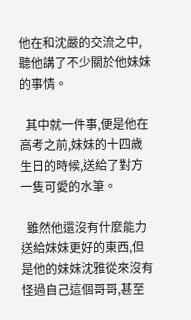他在和沈嚴的交流之中,聽他講了不少關於他妹妹的事情。

  其中就一件事,便是他在高考之前,妹妹的十四歲生日的時候,送給了對方一隻可愛的水筆。

  雖然他還沒有什麼能力送給妹妹更好的東西,但是他的妹妹沈雅從來沒有怪過自己這個哥哥,甚至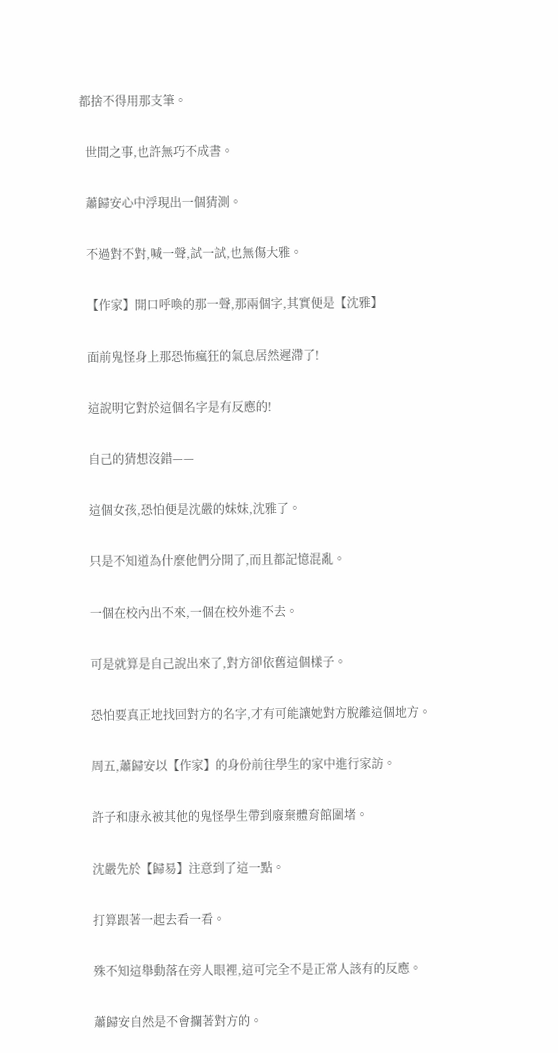都捨不得用那支筆。

  世間之事,也許無巧不成書。

  蕭歸安心中浮現出一個猜測。

  不過對不對,喊一聲,試一試,也無傷大雅。

  【作家】開口呼喚的那一聲,那兩個字,其實便是【沈雅】

  面前鬼怪身上那恐怖瘋狂的氣息居然遲滯了!

  這說明它對於這個名字是有反應的!

  自己的猜想沒錯——

  這個女孩,恐怕便是沈嚴的妹妹,沈雅了。

  只是不知道為什麼他們分開了,而且都記憶混亂。

  一個在校內出不來,一個在校外進不去。

  可是就算是自己說出來了,對方卻依舊這個樣子。

  恐怕要真正地找回對方的名字,才有可能讓她對方脫離這個地方。

  周五,蕭歸安以【作家】的身份前往學生的家中進行家訪。

  許子和康永被其他的鬼怪學生帶到廢棄體育館圍堵。

  沈嚴先於【歸易】注意到了這一點。

  打算跟著一起去看一看。

  殊不知這舉動落在旁人眼裡,這可完全不是正常人該有的反應。

  蕭歸安自然是不會攔著對方的。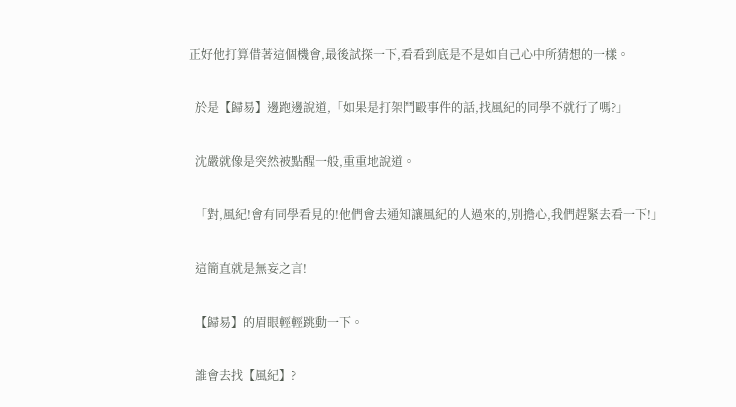正好他打算借著這個機會,最後試探一下,看看到底是不是如自己心中所猜想的一樣。

  於是【歸易】邊跑邊說道,「如果是打架鬥毆事件的話,找風紀的同學不就行了嗎?」

  沈嚴就像是突然被點醒一般,重重地說道。

  「對,風紀!會有同學看見的!他們會去通知讓風紀的人過來的,別擔心,我們趕緊去看一下!」

  這簡直就是無妄之言!

  【歸易】的眉眼輕輕跳動一下。

  誰會去找【風紀】?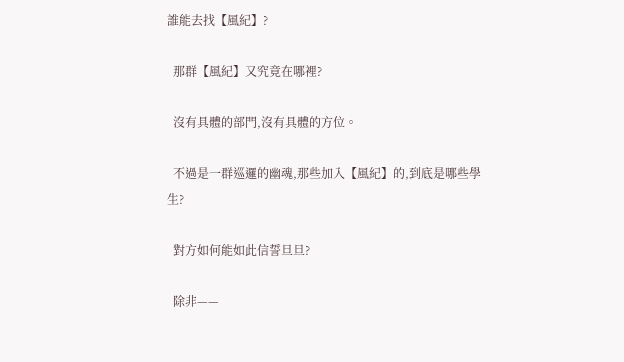誰能去找【風紀】?

  那群【風紀】又究竟在哪裡?

  沒有具體的部門,沒有具體的方位。

  不過是一群巡邏的幽魂,那些加入【風紀】的,到底是哪些學生?

  對方如何能如此信誓旦旦?

  除非——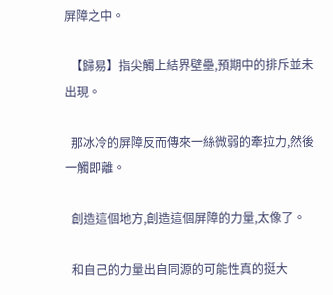屏障之中。

  【歸易】指尖觸上結界壁壘,預期中的排斥並未出現。

  那冰冷的屏障反而傳來一絲微弱的牽拉力,然後一觸即離。

  創造這個地方,創造這個屏障的力量,太像了。

  和自己的力量出自同源的可能性真的挺大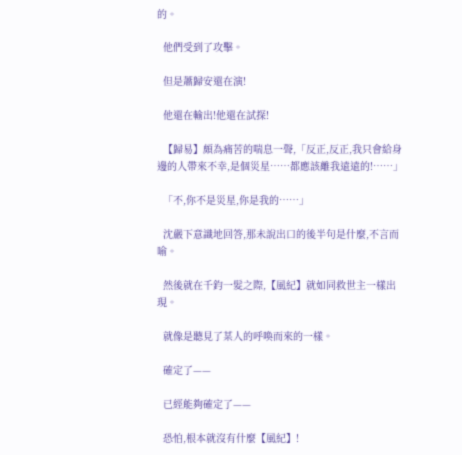的。

  他們受到了攻擊。

  但是蕭歸安還在演!

  他還在輸出!他還在試探!

  【歸易】頗為痛苦的喘息一聲,「反正,反正,我只會給身邊的人帶來不幸,是個災星……都應該離我遠遠的!……」

  「不,你不是災星,你是我的……」

  沈嚴下意識地回答,那未說出口的後半句是什麼,不言而喻。

  然後就在千鈞一髮之際,【風紀】就如同救世主一樣出現。

  就像是聽見了某人的呼喚而來的一樣。

  確定了——

  已經能夠確定了——

  恐怕,根本就沒有什麼【風紀】!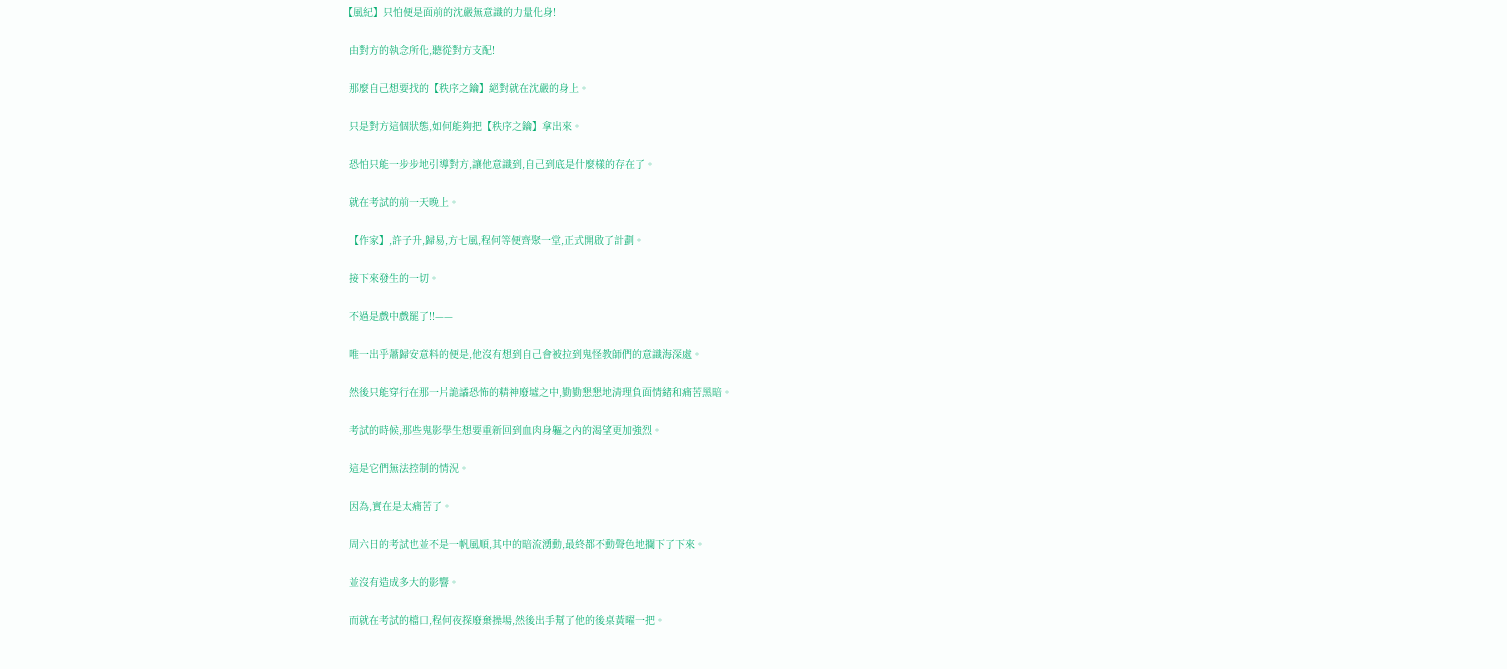【風紀】只怕便是面前的沈嚴無意識的力量化身!

  由對方的執念所化,聽從對方支配!

  那麼自己想要找的【秩序之鑰】絕對就在沈嚴的身上。

  只是對方這個狀態,如何能夠把【秩序之鑰】拿出來。

  恐怕只能一步步地引導對方,讓他意識到,自己到底是什麼樣的存在了。

  就在考試的前一天晚上。

  【作家】,許子升,歸易,方七風,程何等便齊聚一堂,正式開啟了計劃。

  接下來發生的一切。

  不過是戲中戲罷了!!——

  唯一出乎蕭歸安意料的便是,他沒有想到自己會被拉到鬼怪教師們的意識海深處。

  然後只能穿行在那一片詭譎恐怖的精神廢墟之中,勤勤懇懇地清理負面情緒和痛苦黑暗。

  考試的時候,那些鬼影學生想要重新回到血肉身軀之內的渴望更加強烈。

  這是它們無法控制的情況。

  因為,實在是太痛苦了。

  周六日的考試也並不是一帆風順,其中的暗流湧動,最終都不動聲色地攔下了下來。

  並沒有造成多大的影響。

  而就在考試的檔口,程何夜探廢棄操場,然後出手幫了他的後桌黃曜一把。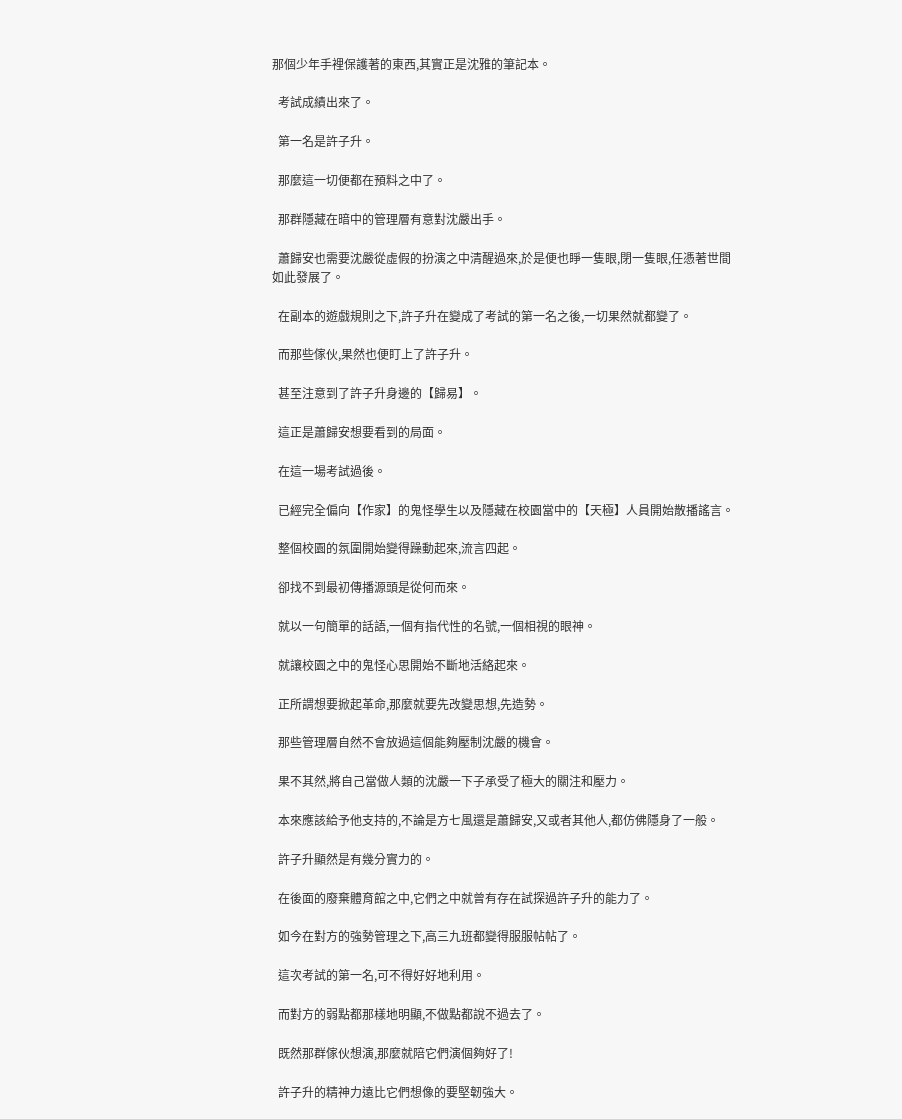那個少年手裡保護著的東西,其實正是沈雅的筆記本。

  考試成績出來了。

  第一名是許子升。

  那麼這一切便都在預料之中了。

  那群隱藏在暗中的管理層有意對沈嚴出手。

  蕭歸安也需要沈嚴從虛假的扮演之中清醒過來,於是便也睜一隻眼,閉一隻眼,任憑著世間如此發展了。

  在副本的遊戲規則之下,許子升在變成了考試的第一名之後,一切果然就都變了。

  而那些傢伙,果然也便盯上了許子升。

  甚至注意到了許子升身邊的【歸易】。

  這正是蕭歸安想要看到的局面。

  在這一場考試過後。

  已經完全偏向【作家】的鬼怪學生以及隱藏在校園當中的【天極】人員開始散播謠言。

  整個校園的氛圍開始變得躁動起來,流言四起。

  卻找不到最初傳播源頭是從何而來。

  就以一句簡單的話語,一個有指代性的名號,一個相視的眼神。

  就讓校園之中的鬼怪心思開始不斷地活絡起來。

  正所謂想要掀起革命,那麼就要先改變思想,先造勢。

  那些管理層自然不會放過這個能夠壓制沈嚴的機會。

  果不其然,將自己當做人類的沈嚴一下子承受了極大的關注和壓力。

  本來應該給予他支持的,不論是方七風還是蕭歸安,又或者其他人,都仿佛隱身了一般。

  許子升顯然是有幾分實力的。

  在後面的廢棄體育館之中,它們之中就曾有存在試探過許子升的能力了。

  如今在對方的強勢管理之下,高三九班都變得服服帖帖了。

  這次考試的第一名,可不得好好地利用。

  而對方的弱點都那樣地明顯,不做點都說不過去了。

  既然那群傢伙想演,那麼就陪它們演個夠好了!

  許子升的精神力遠比它們想像的要堅韌強大。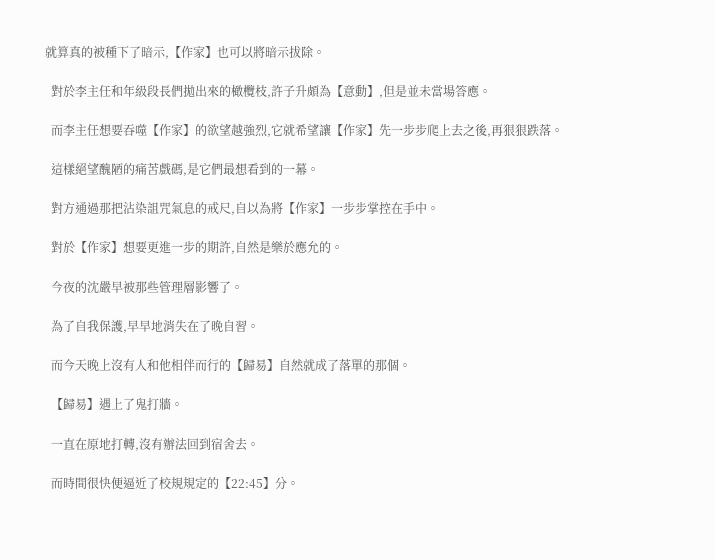就算真的被種下了暗示,【作家】也可以將暗示拔除。

  對於李主任和年級段長們拋出來的橄欖枝,許子升頗為【意動】,但是並未當場答應。

  而李主任想要吞噬【作家】的欲望越強烈,它就希望讓【作家】先一步步爬上去之後,再狠狠跌落。

  這樣絕望醜陋的痛苦戲碼,是它們最想看到的一幕。

  對方通過那把沾染詛咒氣息的戒尺,自以為將【作家】一步步掌控在手中。

  對於【作家】想要更進一步的期許,自然是樂於應允的。

  今夜的沈嚴早被那些管理層影響了。

  為了自我保護,早早地消失在了晚自習。

  而今天晚上沒有人和他相伴而行的【歸易】自然就成了落單的那個。

  【歸易】遇上了鬼打牆。

  一直在原地打轉,沒有辦法回到宿舍去。

  而時間很快便逼近了校規規定的【22:45】分。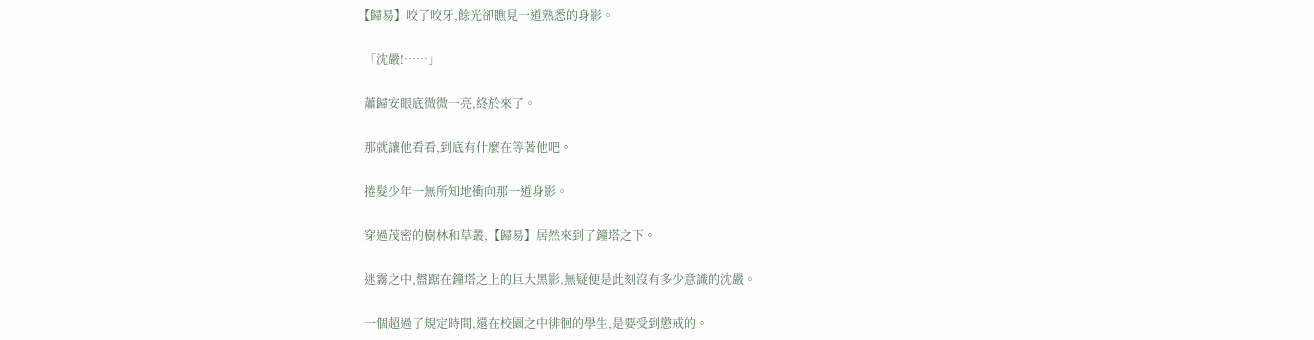【歸易】咬了咬牙,餘光卻瞧見一道熟悉的身影。

  「沈嚴!……」

  蕭歸安眼底微微一亮,終於來了。

  那就讓他看看,到底有什麼在等著他吧。

  捲髮少年一無所知地衝向那一道身影。

  穿過茂密的樹林和草叢,【歸易】居然來到了鐘塔之下。

  迷霧之中,盤踞在鐘塔之上的巨大黑影,無疑便是此刻沒有多少意識的沈嚴。

  一個超過了規定時間,還在校園之中徘徊的學生,是要受到懲戒的。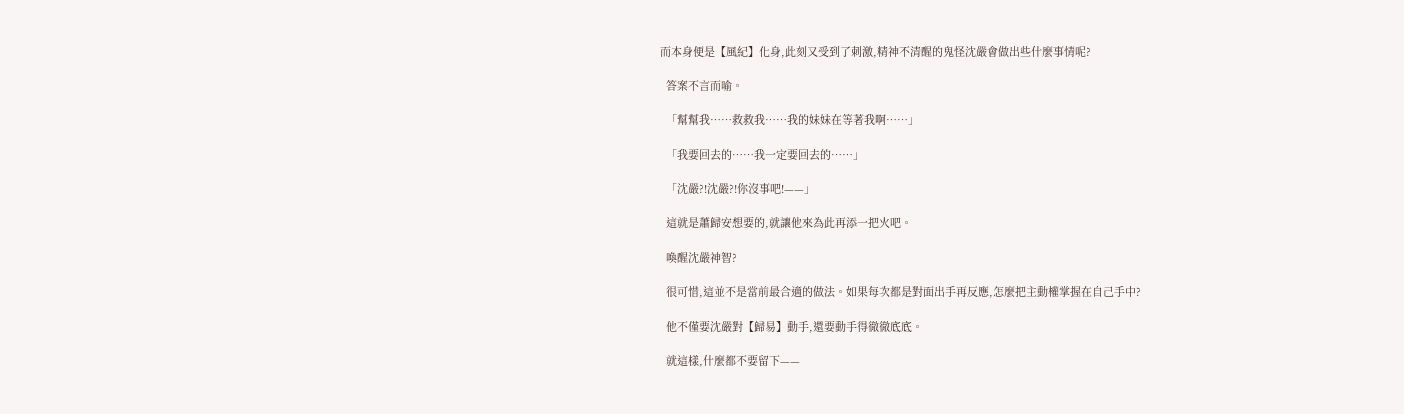而本身便是【風紀】化身,此刻又受到了刺激,精神不清醒的鬼怪沈嚴會做出些什麼事情呢?

  答案不言而喻。

  「幫幫我……救救我……我的妹妹在等著我啊……」

  「我要回去的……我一定要回去的……」

  「沈嚴?!沈嚴?!你沒事吧!——」

  這就是蕭歸安想要的,就讓他來為此再添一把火吧。

  喚醒沈嚴神智?

  很可惜,這並不是當前最合適的做法。如果每次都是對面出手再反應,怎麼把主動權掌握在自己手中?

  他不僅要沈嚴對【歸易】動手,還要動手得徹徹底底。

  就這樣,什麼都不要留下——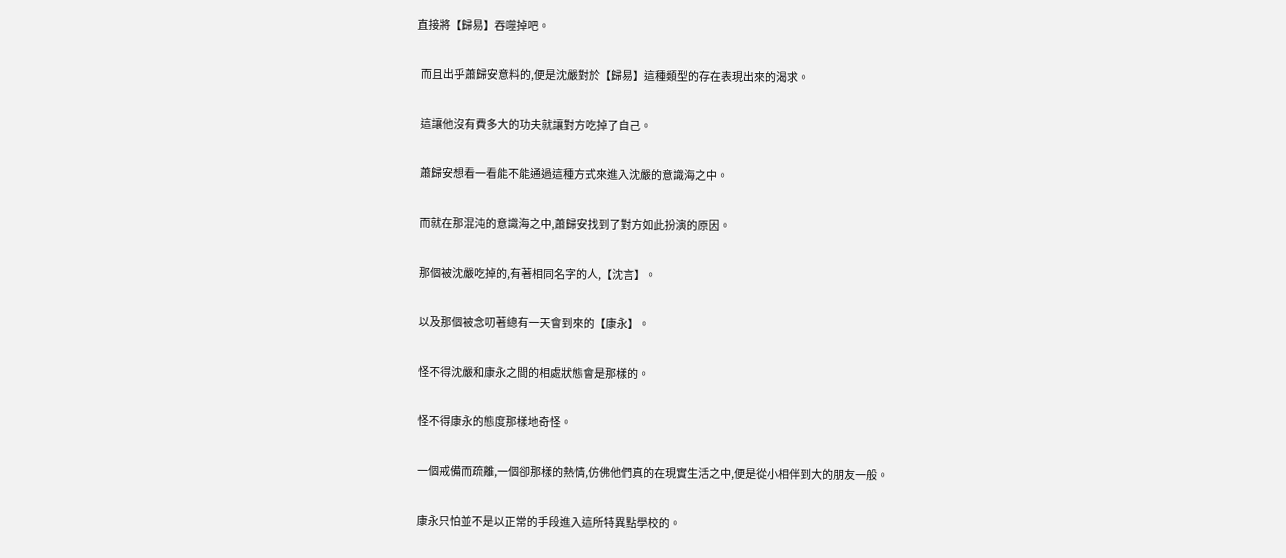直接將【歸易】吞噬掉吧。

  而且出乎蕭歸安意料的,便是沈嚴對於【歸易】這種類型的存在表現出來的渴求。

  這讓他沒有費多大的功夫就讓對方吃掉了自己。

  蕭歸安想看一看能不能通過這種方式來進入沈嚴的意識海之中。

  而就在那混沌的意識海之中,蕭歸安找到了對方如此扮演的原因。

  那個被沈嚴吃掉的,有著相同名字的人,【沈言】。

  以及那個被念叨著總有一天會到來的【康永】。

  怪不得沈嚴和康永之間的相處狀態會是那樣的。

  怪不得康永的態度那樣地奇怪。

  一個戒備而疏離,一個卻那樣的熱情,仿佛他們真的在現實生活之中,便是從小相伴到大的朋友一般。

  康永只怕並不是以正常的手段進入這所特異點學校的。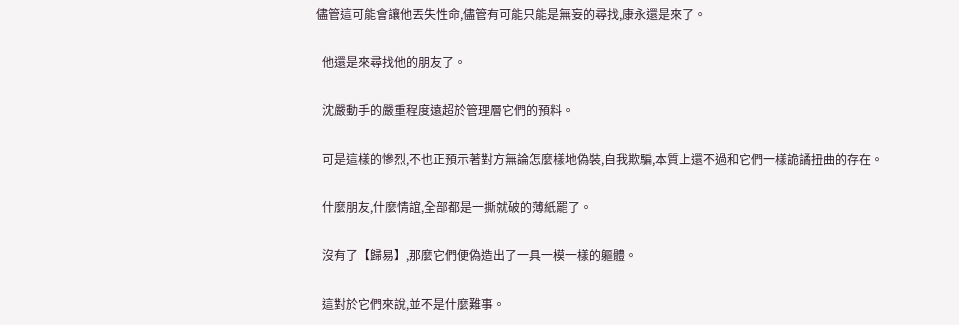儘管這可能會讓他丟失性命,儘管有可能只能是無妄的尋找,康永還是來了。

  他還是來尋找他的朋友了。

  沈嚴動手的嚴重程度遠超於管理層它們的預料。

  可是這樣的慘烈,不也正預示著對方無論怎麼樣地偽裝,自我欺騙,本質上還不過和它們一樣詭譎扭曲的存在。

  什麼朋友,什麼情誼,全部都是一撕就破的薄紙罷了。

  沒有了【歸易】,那麼它們便偽造出了一具一模一樣的軀體。

  這對於它們來說,並不是什麼難事。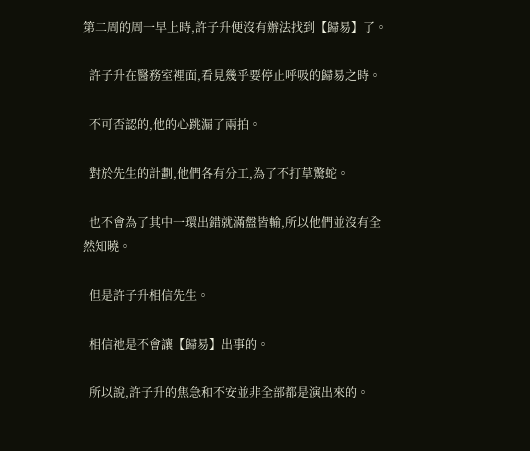第二周的周一早上時,許子升便沒有辦法找到【歸易】了。

  許子升在醫務室裡面,看見幾乎要停止呼吸的歸易之時。

  不可否認的,他的心跳漏了兩拍。

  對於先生的計劃,他們各有分工,為了不打草驚蛇。

  也不會為了其中一環出錯就滿盤皆輸,所以他們並沒有全然知曉。

  但是許子升相信先生。

  相信祂是不會讓【歸易】出事的。

  所以說,許子升的焦急和不安並非全部都是演出來的。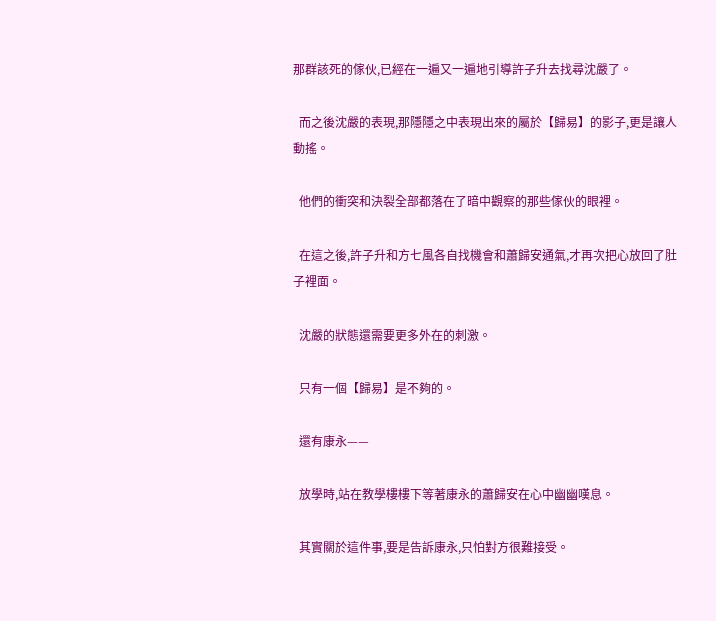那群該死的傢伙,已經在一遍又一遍地引導許子升去找尋沈嚴了。

  而之後沈嚴的表現,那隱隱之中表現出來的屬於【歸易】的影子,更是讓人動搖。

  他們的衝突和決裂全部都落在了暗中觀察的那些傢伙的眼裡。

  在這之後,許子升和方七風各自找機會和蕭歸安通氣,才再次把心放回了肚子裡面。

  沈嚴的狀態還需要更多外在的刺激。

  只有一個【歸易】是不夠的。

  還有康永——

  放學時,站在教學樓樓下等著康永的蕭歸安在心中幽幽嘆息。

  其實關於這件事,要是告訴康永,只怕對方很難接受。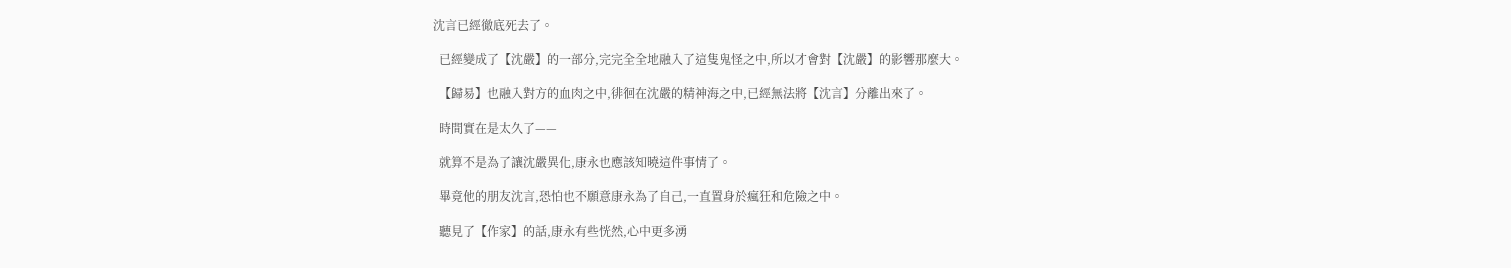沈言已經徹底死去了。

  已經變成了【沈嚴】的一部分,完完全全地融入了這隻鬼怪之中,所以才會對【沈嚴】的影響那麼大。

  【歸易】也融入對方的血肉之中,徘徊在沈嚴的精神海之中,已經無法將【沈言】分離出來了。

  時間實在是太久了——

  就算不是為了讓沈嚴異化,康永也應該知曉這件事情了。

  畢竟他的朋友沈言,恐怕也不願意康永為了自己,一直置身於瘋狂和危險之中。

  聽見了【作家】的話,康永有些恍然,心中更多湧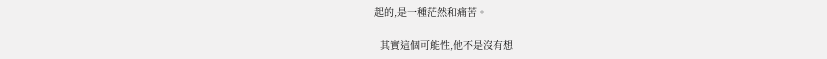起的,是一種茫然和痛苦。

  其實這個可能性,他不是沒有想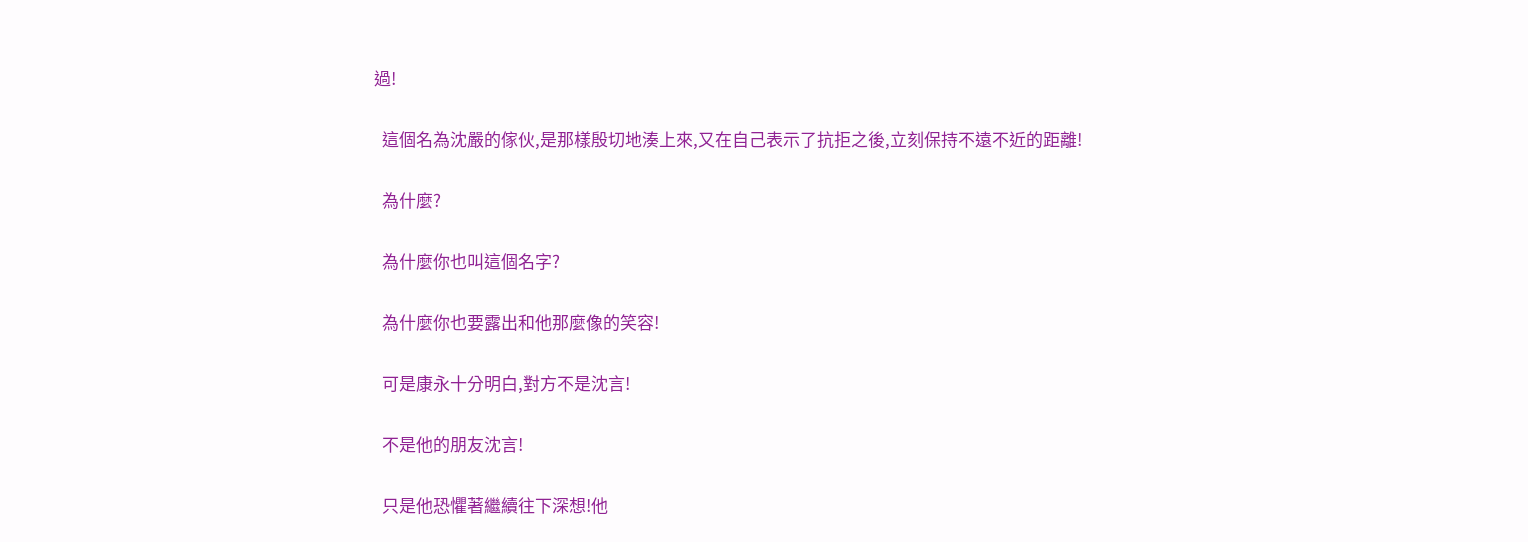過!

  這個名為沈嚴的傢伙,是那樣殷切地湊上來,又在自己表示了抗拒之後,立刻保持不遠不近的距離!

  為什麼?

  為什麼你也叫這個名字?

  為什麼你也要露出和他那麼像的笑容!

  可是康永十分明白,對方不是沈言!

  不是他的朋友沈言!

  只是他恐懼著繼續往下深想!他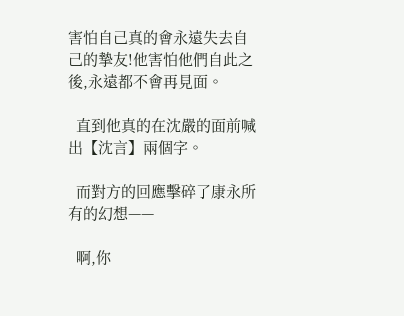害怕自己真的會永遠失去自己的摯友!他害怕他們自此之後,永遠都不會再見面。

  直到他真的在沈嚴的面前喊出【沈言】兩個字。

  而對方的回應擊碎了康永所有的幻想——

  啊,你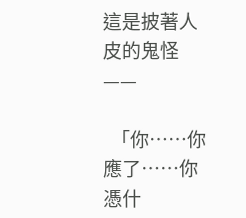這是披著人皮的鬼怪——

  「你……你應了……你憑什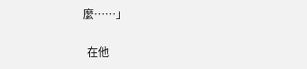麼……」

  在他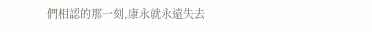們相認的那一刻,康永就永遠失去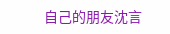自己的朋友沈言